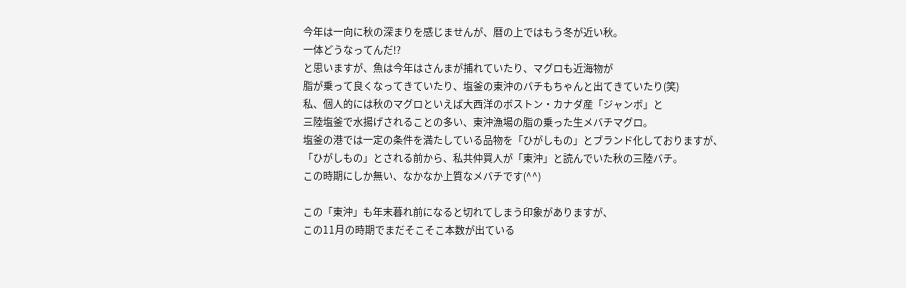今年は一向に秋の深まりを感じませんが、暦の上ではもう冬が近い秋。
一体どうなってんだ!?
と思いますが、魚は今年はさんまが捕れていたり、マグロも近海物が
脂が乗って良くなってきていたり、塩釜の東沖のバチもちゃんと出てきていたり(笑)
私、個人的には秋のマグロといえば大西洋のボストン・カナダ産「ジャンボ」と
三陸塩釜で水揚げされることの多い、東沖漁場の脂の乗った生メバチマグロ。
塩釜の港では一定の条件を満たしている品物を「ひがしもの」とブランド化しておりますが、
「ひがしもの」とされる前から、私共仲買人が「東沖」と読んでいた秋の三陸バチ。
この時期にしか無い、なかなか上質なメバチです(^^)

この「東沖」も年末暮れ前になると切れてしまう印象がありますが、
この11月の時期でまだそこそこ本数が出ている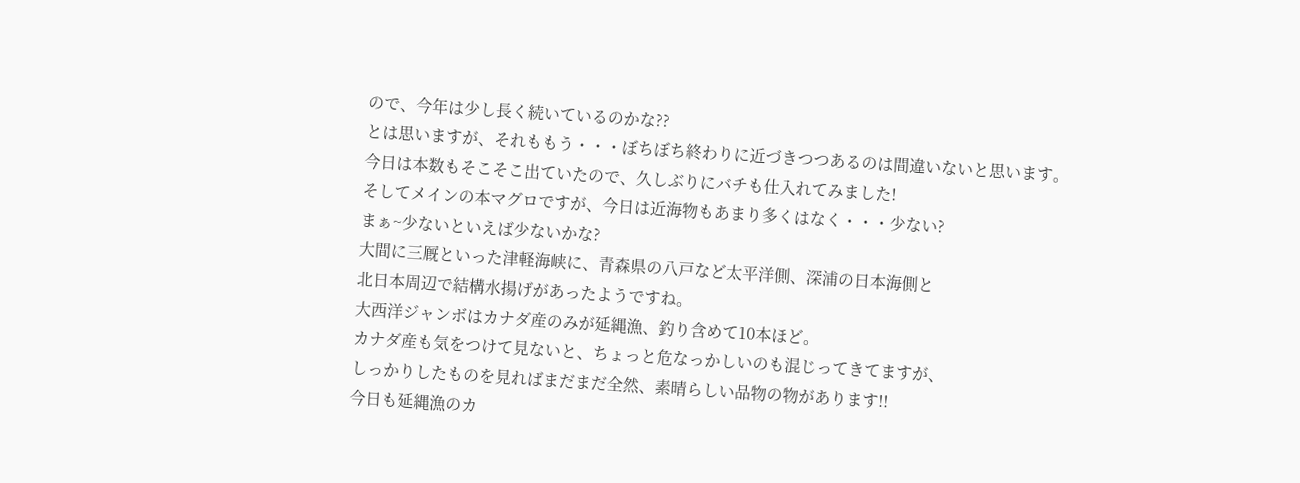ので、今年は少し長く続いているのかな??
とは思いますが、それももう・・・ぼちぼち終わりに近づきつつあるのは間違いないと思います。
今日は本数もそこそこ出ていたので、久しぶりにバチも仕入れてみました!
そしてメインの本マグロですが、今日は近海物もあまり多くはなく・・・少ない?
まぁ~少ないといえば少ないかな?
大間に三厩といった津軽海峡に、青森県の八戸など太平洋側、深浦の日本海側と
北日本周辺で結構水揚げがあったようですね。
大西洋ジャンボはカナダ産のみが延縄漁、釣り含めて10本ほど。
カナダ産も気をつけて見ないと、ちょっと危なっかしいのも混じってきてますが、
しっかりしたものを見ればまだまだ全然、素晴らしい品物の物があります!!
今日も延縄漁のカ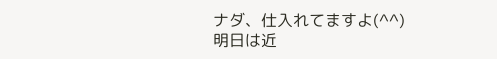ナダ、仕入れてますよ(^^)
明日は近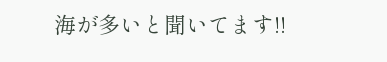海が多いと聞いてます!!